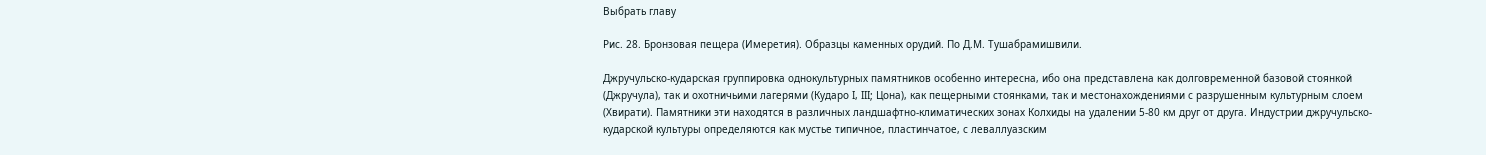Выбрать главу

Рис. 28. Бронзовая пещера (Имеретия). Образцы каменных орудий. По Д.М. Тушабрамишвили.

Джручульско-кударская группировка однокультурных памятников особенно интересна, ибо она представлена как долговременной базовой стоянкой (Джручула), так и охотничьими лагерями (Кударо I, III; Цона), как пещерными стоянками, так и местонахождениями с разрушенным культурным слоем (Хвирати). Памятники эти находятся в различных ландшафтно-климатических зонах Колхиды на удалении 5-80 км друг от друга. Индустрии джручульско-кударской культуры определяются как мустье типичное, пластинчатое, с леваллуазским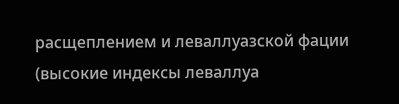расщеплением и леваллуазской фации (высокие индексы леваллуа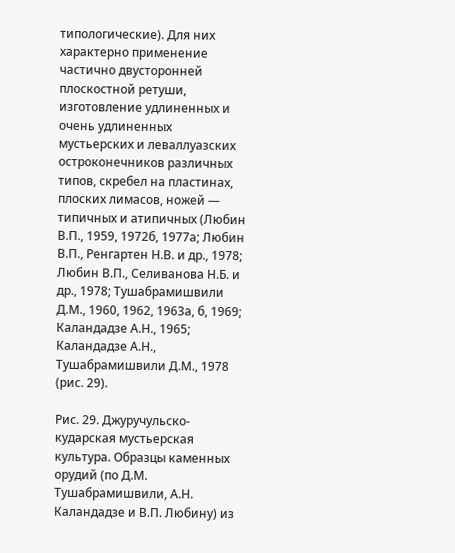типологические). Для них характерно применение частично двусторонней плоскостной ретуши, изготовление удлиненных и очень удлиненных мустьерских и леваллуазских остроконечников различных типов, скребел на пластинах, плоских лимасов, ножей — типичных и атипичных (Любин В.П., 1959, 1972б, 1977а; Любин В.П., Ренгартен Н.В. и др., 1978; Любин В.П., Селиванова Н.Б. и др., 1978; Тушабрамишвили Д.М., 1960, 1962, 1963а, б, 1969; Каландадзе А.Н., 1965; Каландадзе А.Н., Тушабрамишвили Д.М., 1978 (рис. 29).

Рис. 29. Джуручульско-кударская мустьерская культура. Образцы каменных орудий (по Д.М. Тушабрамишвили, А.Н. Каландадзе и В.П. Любину) из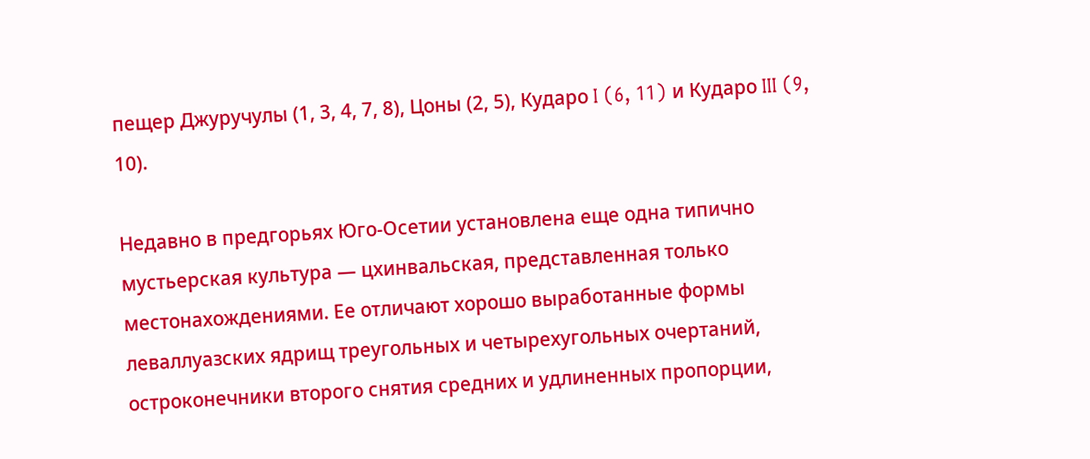пещер Джуручулы (1, 3, 4, 7, 8), Цоны (2, 5), Кударо I (6, 11) и Кударо III (9, 10).

Недавно в предгорьях Юго-Осетии установлена еще одна типично мустьерская культура — цхинвальская, представленная только местонахождениями. Ее отличают хорошо выработанные формы леваллуазских ядрищ треугольных и четырехугольных очертаний, остроконечники второго снятия средних и удлиненных пропорции,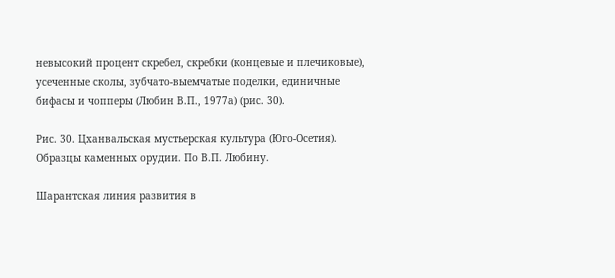невысокий процент скребел, скребки (концевые и плечиковые), усеченные сколы, зубчато-выемчатые поделки, единичные бифасы и чопперы (Любин В.П., 1977а) (рис. 30).

Рис. 30. Цханвальская мустьерская культура (Юго-Осетия). Образцы каменных орудии. По В.П. Любину.

Шарантская линия развития в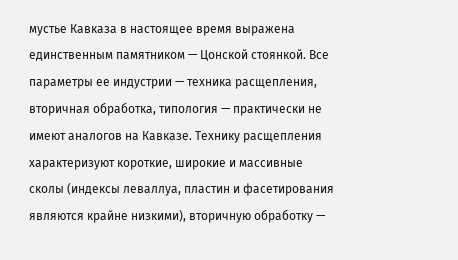мустье Кавказа в настоящее время выражена единственным памятником — Цонской стоянкой. Все параметры ее индустрии — техника расщепления, вторичная обработка, типология — практически не имеют аналогов на Кавказе. Технику расщепления характеризуют короткие, широкие и массивные сколы (индексы леваллуа, пластин и фасетирования являются крайне низкими), вторичную обработку —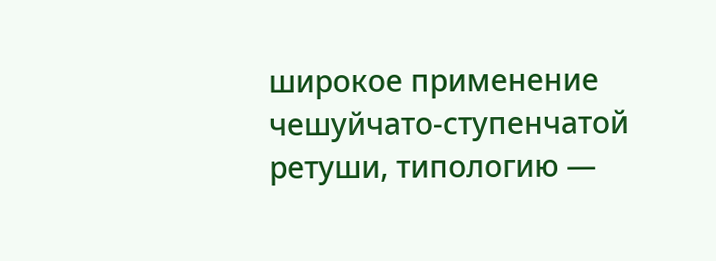широкое применение чешуйчато-ступенчатой ретуши, типологию —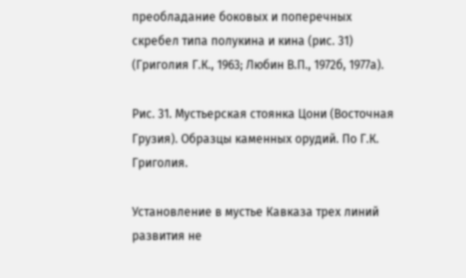преобладание боковых и поперечных скребел типа полукина и кина (рис. 31) (Григолия Г.К., 1963; Любин В.П., 1972б, 1977а).

Рис. 31. Мустьерская стоянка Цони (Восточная Грузия). Образцы каменных орудий. По Г.К. Григолия.

Установление в мустье Кавказа трех линий развития не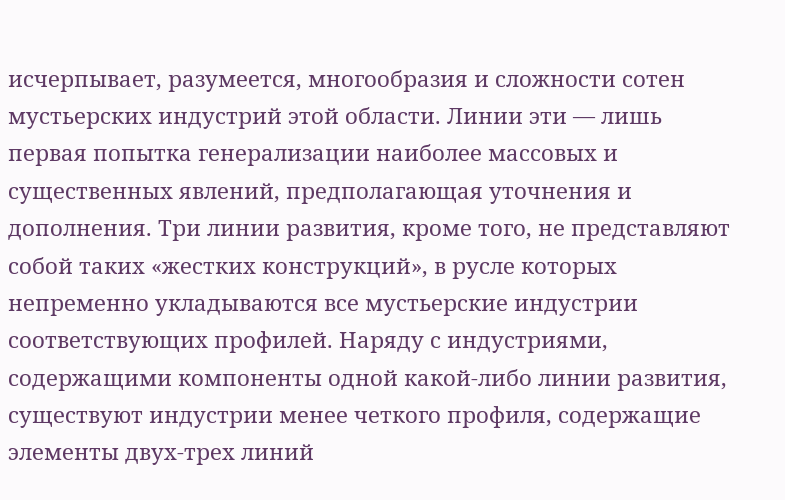исчерпывает, разумеется, многообразия и сложности сотен мустьерских индустрий этой области. Линии эти — лишь первая попытка генерализации наиболее массовых и существенных явлений, предполагающая уточнения и дополнения. Три линии развития, кроме того, не представляют собой таких «жестких конструкций», в русле которых непременно укладываются все мустьерские индустрии соответствующих профилей. Наряду с индустриями, содержащими компоненты одной какой-либо линии развития, существуют индустрии менее четкого профиля, содержащие элементы двух-трех линий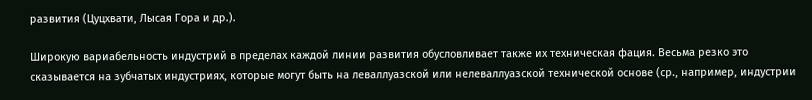развития (Цуцхвати, Лысая Гора и др.).

Широкую вариабельность индустрий в пределах каждой линии развития обусловливает также их техническая фация. Весьма резко это сказывается на зубчатых индустриях, которые могут быть на леваллуазской или нелеваллуазской технической основе (ср., например, индустрии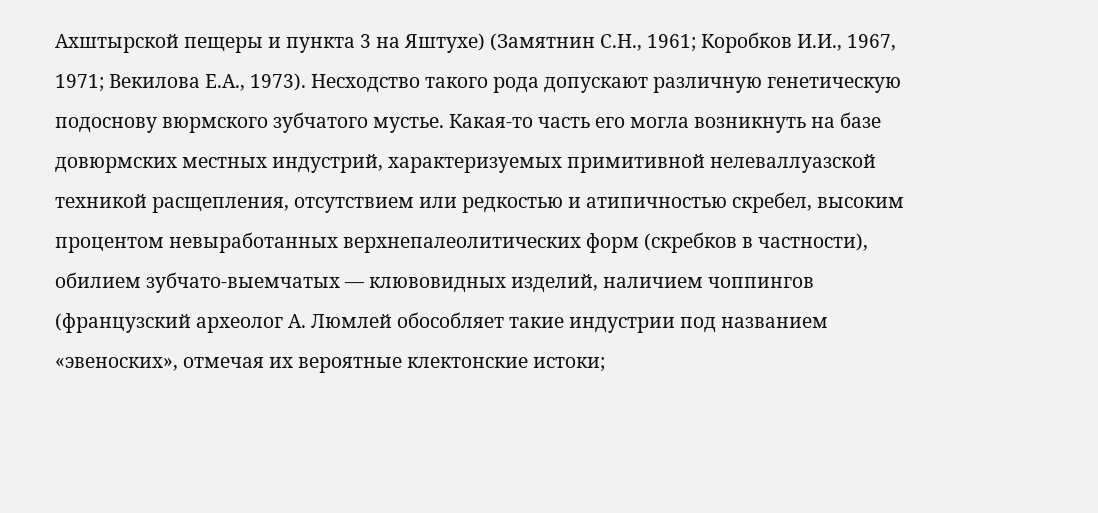Ахштырской пещеры и пункта 3 на Яштухе) (Замятнин С.Н., 1961; Коробков И.И., 1967, 1971; Векилова Е.А., 1973). Несходство такого рода допускают различную генетическую подоснову вюрмского зубчатого мустье. Какая-то часть его могла возникнуть на базе довюрмских местных индустрий, характеризуемых примитивной нелеваллуазской техникой расщепления, отсутствием или редкостью и атипичностью скребел, высоким процентом невыработанных верхнепалеолитических форм (скребков в частности), обилием зубчато-выемчатых — клювовидных изделий, наличием чоппингов (французский археолог А. Люмлей обособляет такие индустрии под названием «эвеноских», отмечая их вероятные клектонские истоки;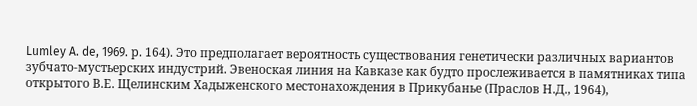Lumley A. de, 1969. р. 164). Это предполагает вероятность существования генетически различных вариантов зубчато-мустьерских индустрий. Эвеноская линия на Кавказе как будто прослеживается в памятниках типа открытого В.Е. Щелинским Хадыженского местонахождения в Прикубанье (Праслов Н.Д., 1964),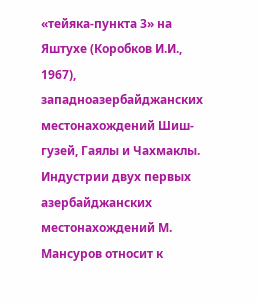«тейяка-пункта 3» на Яштухе (Коробков И.И., 1967), западноазербайджанских местонахождений Шиш-гузей, Гаялы и Чахмаклы. Индустрии двух первых азербайджанских местонахождений М. Мансуров относит к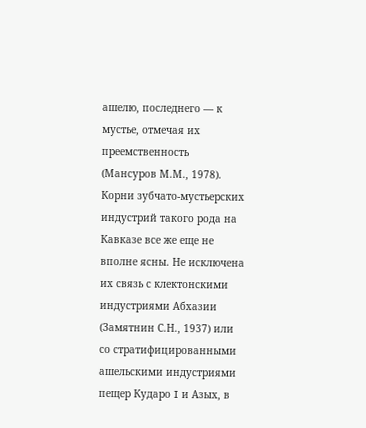ашелю, последнего — к мустье, отмечая их преемственность (Мансуров М.М., 1978). Корни зубчато-мустьерских индустрий такого рода на Кавказе все же еще не вполне ясны. Не исключена их связь с клектонскими индустриями Абхазии (Замятнин С.Н., 1937) или со стратифицированными ашельскими индустриями пещер Кударо I и Азых, в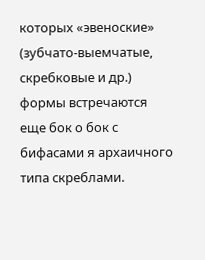которых «эвеноские» (зубчато-выемчатые, скребковые и др.) формы встречаются еще бок о бок с бифасами я архаичного типа скреблами.